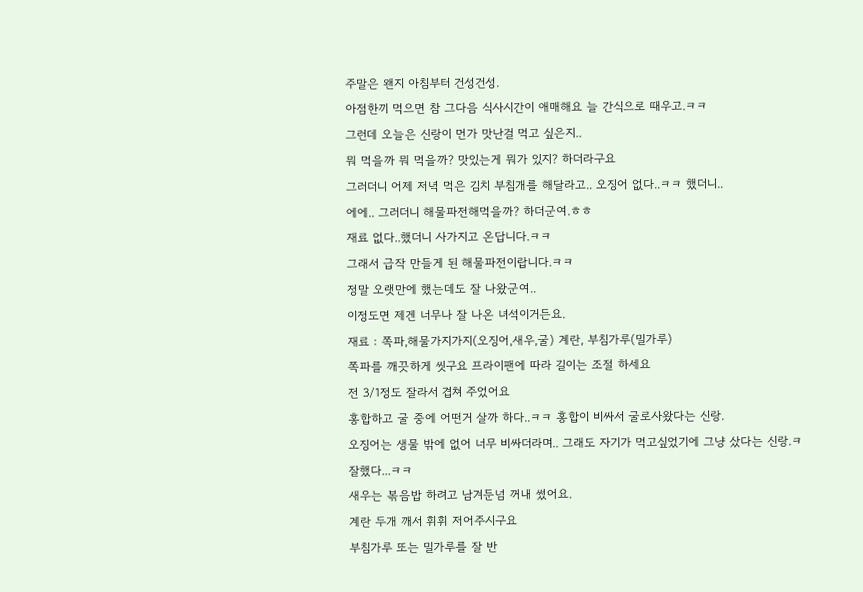주말은 왠지 아침부터 건성건성.
아점한끼 먹으면 참 그다음 식사시간이 애매해요 늘 간식으로 때우고.ㅋㅋ
그런데 오늘은 신랑이 먼가 맛난걸 먹고 싶은지..
뭐 먹을까 뭐 먹을까? 맛있는게 뭐가 있지? 하더라구요
그러더니 어제 저녁 먹은 김치 부침개를 해달라고.. 오징어 없다..ㅋㅋ 했더니..
에에.. 그러더니 해물파전해먹을까? 하더군여.ㅎㅎ
재료 없다..했더니 사가지고 온답니다.ㅋㅋ
그래서 급작 만들게 된 해물파전이랍니다.ㅋㅋ
정말 오랫만에 했는데도 잘 나왔군여..
이정도면 제겐 너무나 잘 나온 녀석이거든요.
재료 : 쪽파,해물가지가지(오징어,새우,굴) 계란, 부침가루(밀가루)
쪽파를 깨끗하게 씻구요 프라이팬에 따라 길이는 조절 하세요
전 3/1정도 잘라서 겹쳐 주었어요
홍합하고 굴 중에 어떤거 살까 하다..ㅋㅋ 홍합이 비싸서 굴로사왔다는 신랑.
오징어는 생물 밖에 없어 너무 비싸더라며.. 그래도 자기가 먹고싶었기에 그냥 샀다는 신랑.ㅋ
잘했다...ㅋㅋ
새우는 볶음밥 하려고 남겨둔넘 꺼내 썼어요.
계란 두개 깨서 휘휘 저어주시구요
부침가루 또는 밀가루를 잘 반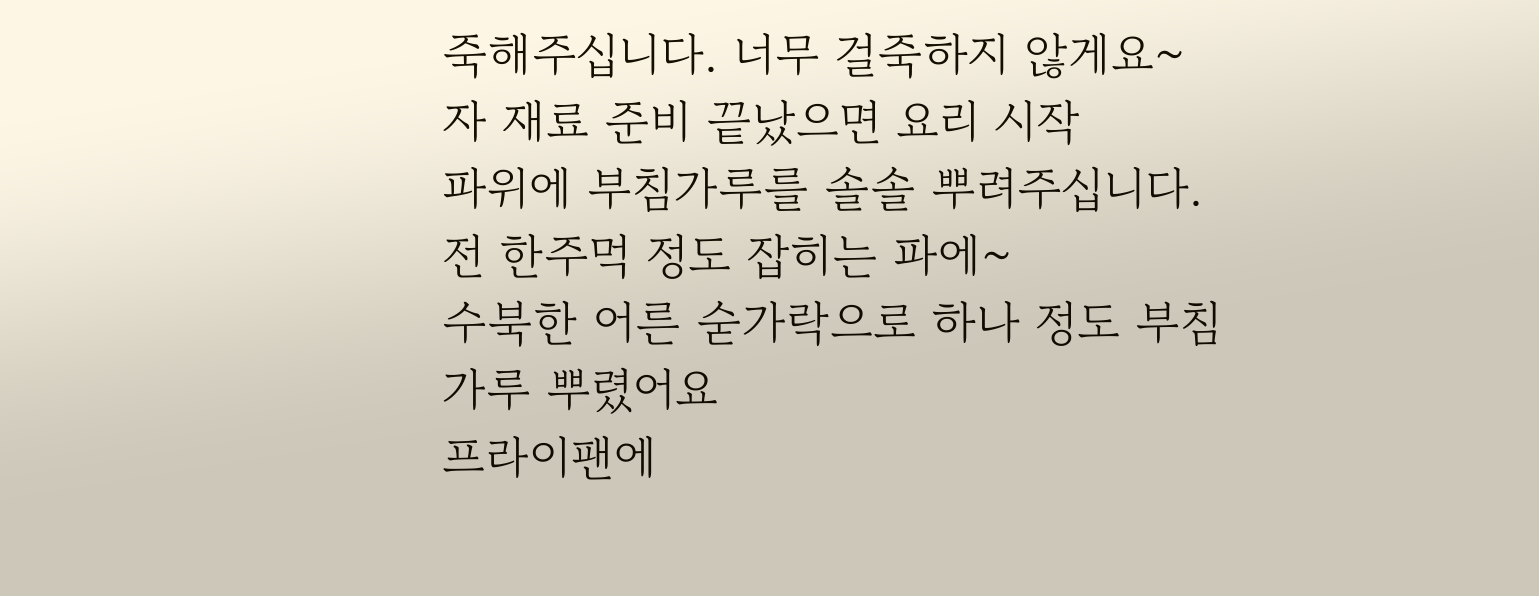죽해주십니다. 너무 걸죽하지 않게요~
자 재료 준비 끝났으면 요리 시작
파위에 부침가루를 솔솔 뿌려주십니다.
전 한주먹 정도 잡히는 파에~
수북한 어른 숟가락으로 하나 정도 부침가루 뿌렸어요
프라이팬에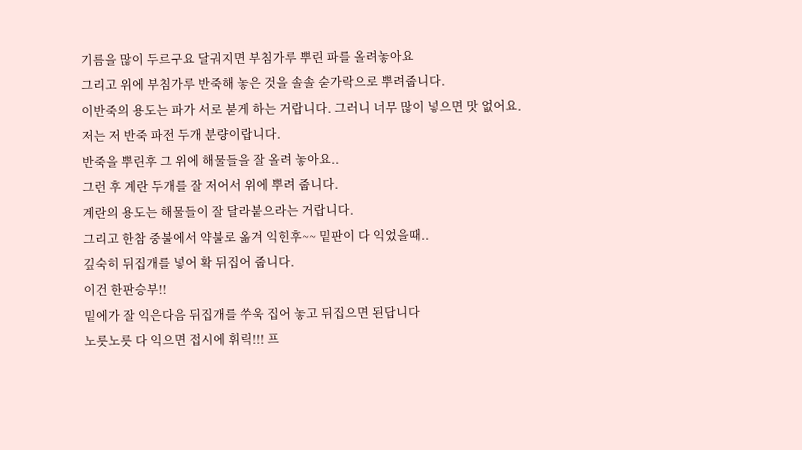기름을 많이 두르구요 달궈지면 부침가루 뿌린 파를 올려놓아요
그리고 위에 부침가루 반죽해 놓은 것을 솔솔 숟가락으로 뿌려줍니다.
이반죽의 용도는 파가 서로 붇게 하는 거랍니다. 그러니 너무 많이 넣으면 맛 없어요.
저는 저 반죽 파전 두개 분량이랍니다.
반죽을 뿌린후 그 위에 해물들을 잘 올려 놓아요..
그런 후 계란 두개를 잘 저어서 위에 뿌려 줍니다.
계란의 용도는 해물들이 잘 달라붙으라는 거랍니다.
그리고 한참 중불에서 약불로 옮겨 익힌후~~ 밑판이 다 익었을때..
깊숙히 뒤집개를 넣어 확 뒤집어 줍니다.
이건 한판승부!!
밑에가 잘 익은다음 뒤집개를 쑤욱 집어 놓고 뒤집으면 된답니다
노릇노릇 다 익으면 접시에 휘릭!!! 프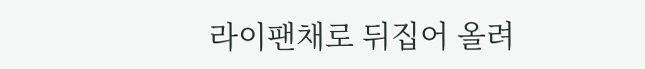라이팬채로 뒤집어 올려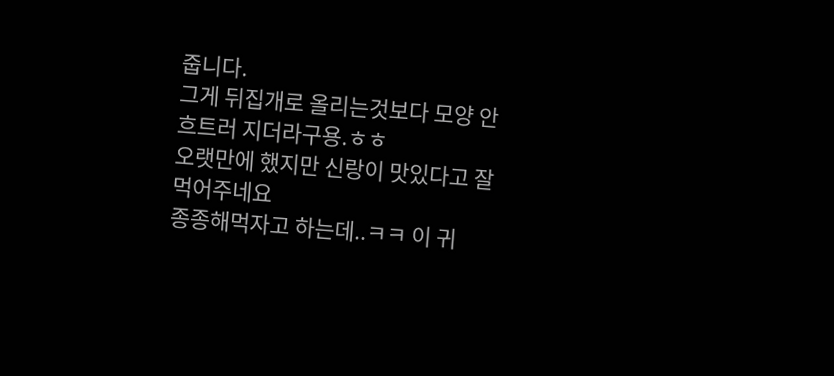줍니다.
그게 뒤집개로 올리는것보다 모양 안흐트러 지더라구용.ㅎㅎ
오랫만에 했지만 신랑이 맛있다고 잘 먹어주네요
종종해먹자고 하는데..ㅋㅋ 이 귀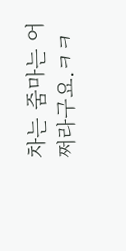차는 줌마는 어쩌라구요.ㅋㅋ